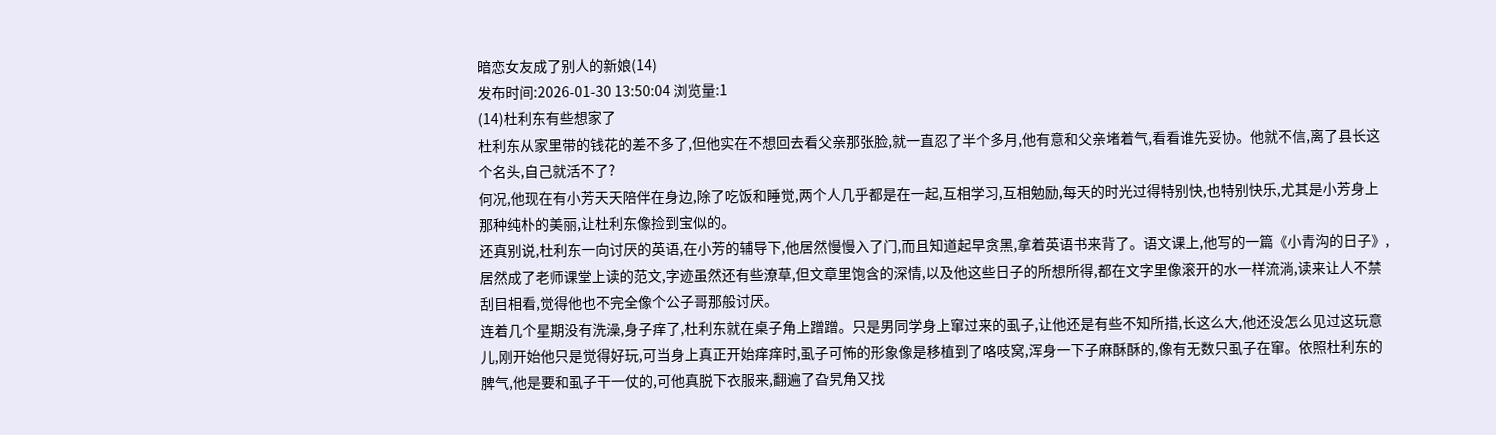暗恋女友成了别人的新娘(14)
发布时间:2026-01-30 13:50:04 浏览量:1
(14)杜利东有些想家了
杜利东从家里带的钱花的差不多了,但他实在不想回去看父亲那张脸,就一直忍了半个多月,他有意和父亲堵着气,看看谁先妥协。他就不信,离了县长这个名头,自己就活不了?
何况,他现在有小芳天天陪伴在身边,除了吃饭和睡觉,两个人几乎都是在一起,互相学习,互相勉励,每天的时光过得特别快,也特别快乐,尤其是小芳身上那种纯朴的美丽,让杜利东像捡到宝似的。
还真别说,杜利东一向讨厌的英语,在小芳的辅导下,他居然慢慢入了门,而且知道起早贪黑,拿着英语书来背了。语文课上,他写的一篇《小青沟的日子》,居然成了老师课堂上读的范文,字迹虽然还有些潦草,但文章里饱含的深情,以及他这些日子的所想所得,都在文字里像滚开的水一样流淌,读来让人不禁刮目相看,觉得他也不完全像个公子哥那般讨厌。
连着几个星期没有洗澡,身子痒了,杜利东就在桌子角上蹭蹭。只是男同学身上窜过来的虱子,让他还是有些不知所措,长这么大,他还没怎么见过这玩意儿,刚开始他只是觉得好玩,可当身上真正开始痒痒时,虱子可怖的形象像是移植到了咯吱窝,浑身一下子麻酥酥的,像有无数只虱子在窜。依照杜利东的脾气,他是要和虱子干一仗的,可他真脱下衣服来,翻遍了旮旯角又找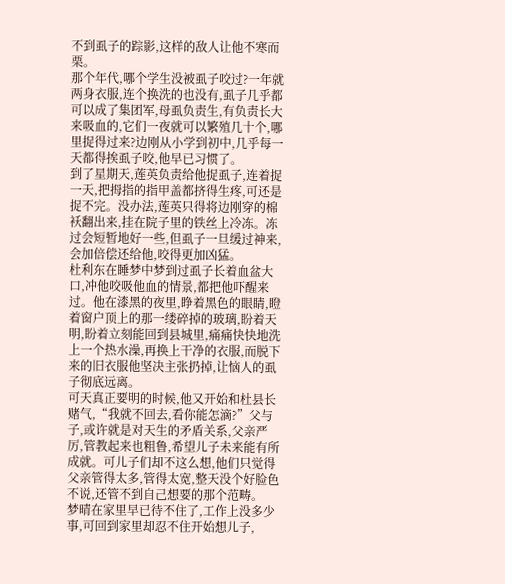不到虱子的踪影,这样的敌人让他不寒而栗。
那个年代,哪个学生没被虱子咬过?一年就两身衣服,连个换洗的也没有,虱子几乎都可以成了集团军,母虱负责生,有负责长大来吸血的,它们一夜就可以繁殖几十个,哪里捉得过来?边刚从小学到初中,几乎每一天都得挨虱子咬,他早已习惯了。
到了星期天,莲英负责给他捉虱子,连着捉一天,把拇指的指甲盖都挤得生疼,可还是捉不完。没办法,莲英只得将边刚穿的棉袄翻出来,挂在院子里的铁丝上冷冻。冻过会短暂地好一些,但虱子一旦缓过神来,会加倍偿还给他,咬得更加凶猛。
杜利东在睡梦中梦到过虱子长着血盆大口,冲他咬吸他血的情景,都把他吓醒来过。他在漆黑的夜里,睁着黑色的眼睛,瞪着窗户顶上的那一缕碎掉的玻璃,盼着天明,盼着立刻能回到县城里,痛痛快快地洗上一个热水澡,再换上干净的衣服,而脱下来的旧衣服他坚决主张扔掉,让恼人的虱子彻底远离。
可天真正要明的时候,他又开始和杜县长赌气,“我就不回去,看你能怎滴?”父与子,或许就是对天生的矛盾关系,父亲严厉,管教起来也粗鲁,希望儿子未来能有所成就。可儿子们却不这么想,他们只觉得父亲管得太多,管得太宽,整天没个好脸色不说,还管不到自己想要的那个范畴。
梦晴在家里早已待不住了,工作上没多少事,可回到家里却忍不住开始想儿子,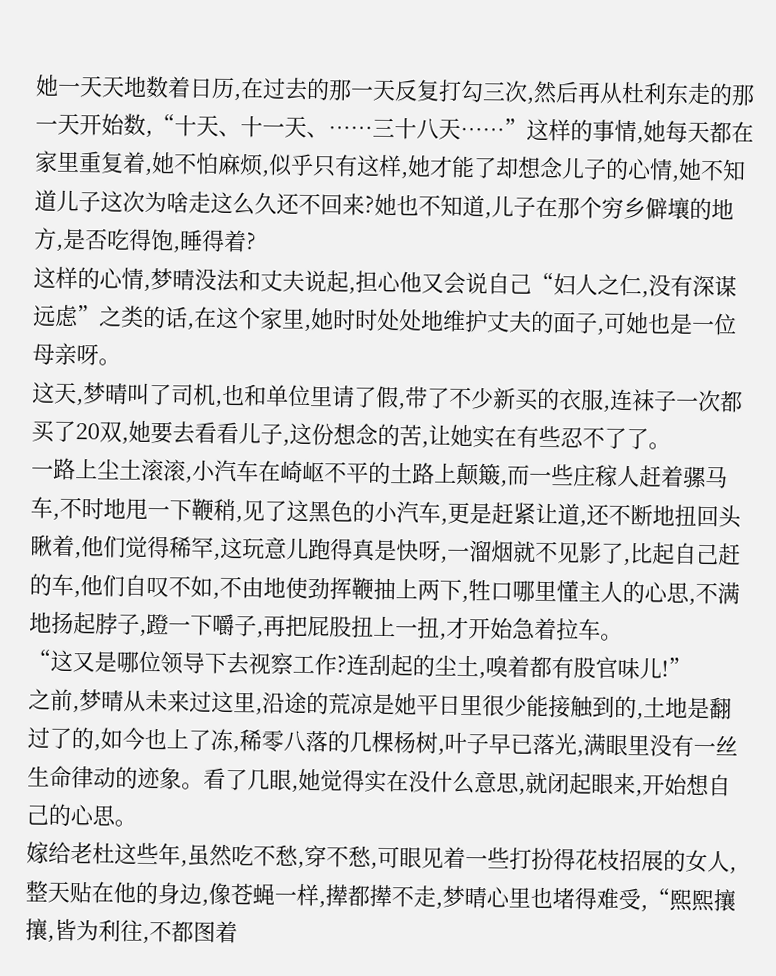她一天天地数着日历,在过去的那一天反复打勾三次,然后再从杜利东走的那一天开始数,“十天、十一天、……三十八天……”这样的事情,她每天都在家里重复着,她不怕麻烦,似乎只有这样,她才能了却想念儿子的心情,她不知道儿子这次为啥走这么久还不回来?她也不知道,儿子在那个穷乡僻壤的地方,是否吃得饱,睡得着?
这样的心情,梦晴没法和丈夫说起,担心他又会说自己“妇人之仁,没有深谋远虑”之类的话,在这个家里,她时时处处地维护丈夫的面子,可她也是一位母亲呀。
这天,梦晴叫了司机,也和单位里请了假,带了不少新买的衣服,连袜子一次都买了20双,她要去看看儿子,这份想念的苦,让她实在有些忍不了了。
一路上尘土滚滚,小汽车在崎岖不平的土路上颠簸,而一些庄稼人赶着骡马车,不时地甩一下鞭稍,见了这黑色的小汽车,更是赶紧让道,还不断地扭回头瞅着,他们觉得稀罕,这玩意儿跑得真是快呀,一溜烟就不见影了,比起自己赶的车,他们自叹不如,不由地使劲挥鞭抽上两下,牲口哪里懂主人的心思,不满地扬起脖子,蹬一下嚼子,再把屁股扭上一扭,才开始急着拉车。
“这又是哪位领导下去视察工作?连刮起的尘土,嗅着都有股官味儿!”
之前,梦晴从未来过这里,沿途的荒凉是她平日里很少能接触到的,土地是翻过了的,如今也上了冻,稀零八落的几棵杨树,叶子早已落光,满眼里没有一丝生命律动的迹象。看了几眼,她觉得实在没什么意思,就闭起眼来,开始想自己的心思。
嫁给老杜这些年,虽然吃不愁,穿不愁,可眼见着一些打扮得花枝招展的女人,整天贴在他的身边,像苍蝇一样,撵都撵不走,梦晴心里也堵得难受,“熙熙攘攘,皆为利往,不都图着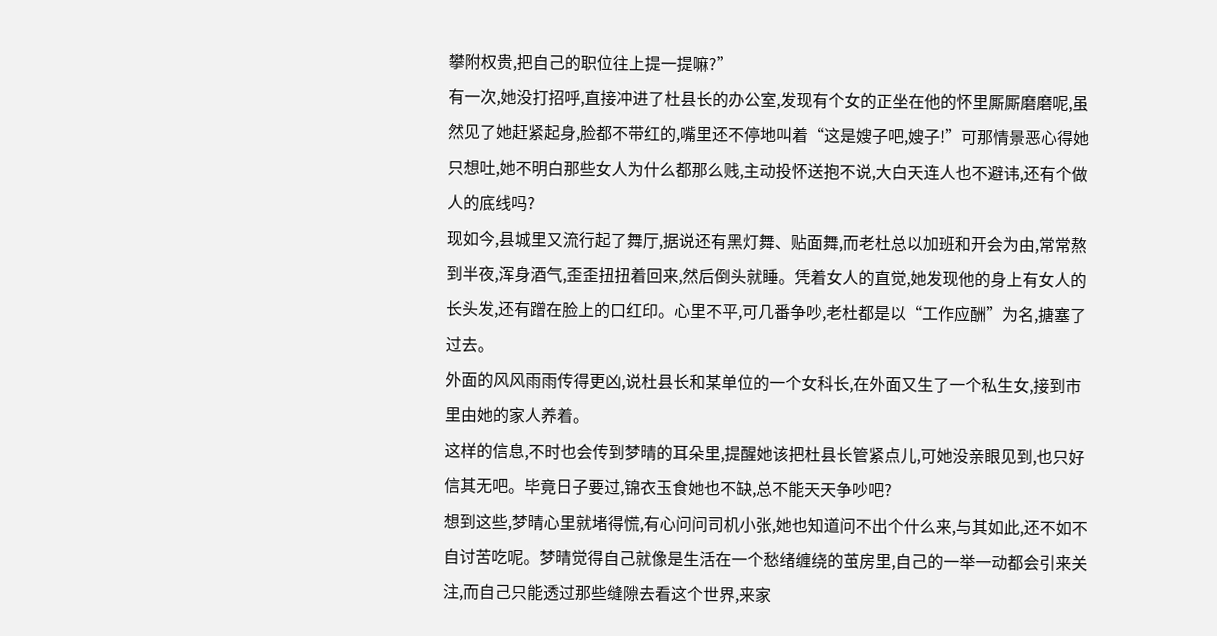攀附权贵,把自己的职位往上提一提嘛?”
有一次,她没打招呼,直接冲进了杜县长的办公室,发现有个女的正坐在他的怀里厮厮磨磨呢,虽然见了她赶紧起身,脸都不带红的,嘴里还不停地叫着“这是嫂子吧,嫂子!”可那情景恶心得她只想吐,她不明白那些女人为什么都那么贱,主动投怀送抱不说,大白天连人也不避讳,还有个做人的底线吗?
现如今,县城里又流行起了舞厅,据说还有黑灯舞、贴面舞,而老杜总以加班和开会为由,常常熬到半夜,浑身酒气,歪歪扭扭着回来,然后倒头就睡。凭着女人的直觉,她发现他的身上有女人的长头发,还有蹭在脸上的口红印。心里不平,可几番争吵,老杜都是以“工作应酬”为名,搪塞了过去。
外面的风风雨雨传得更凶,说杜县长和某单位的一个女科长,在外面又生了一个私生女,接到市里由她的家人养着。
这样的信息,不时也会传到梦晴的耳朵里,提醒她该把杜县长管紧点儿,可她没亲眼见到,也只好信其无吧。毕竟日子要过,锦衣玉食她也不缺,总不能天天争吵吧?
想到这些,梦晴心里就堵得慌,有心问问司机小张,她也知道问不出个什么来,与其如此,还不如不自讨苦吃呢。梦晴觉得自己就像是生活在一个愁绪缠绕的茧房里,自己的一举一动都会引来关注,而自己只能透过那些缝隙去看这个世界,来家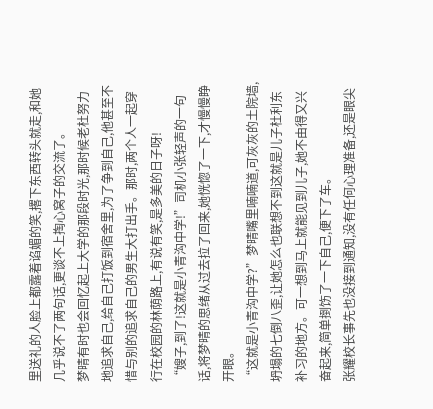里送礼的人脸上都露着谄媚的笑,撂下东西转头就走,和她几乎说不了两句话,更谈不上掏心窝子的交流了。
梦晴有时也会回忆起上大学的那段时光,那时候老杜努力地追求自己,给自己打饭到宿舍里,为了争到自己,他甚至不惜与别的追求自己的男生大打出手。那时,两个人一起穿行在校园的林荫路上,有说有笑,是多美的日子呀!
“嫂子,到了!这就是小青沟中学!”司机小张轻声的一句话,将梦晴的思绪从过去拉了回来,她恍惚了一下,才慢慢睁开眼。
“这就是小青沟中学?”梦晴嘴里喃喃道,可灰灰的土院墙,坍塌的七倒八歪,让她怎么也联想不到这就是儿子杜利东补习的地方。可一想到马上就能见到儿子,她不由得又兴奋起来,简单捯饬了一下自己,便下了车。
张耀校长事先也没接到通知,没有任何心理准备,还是眼尖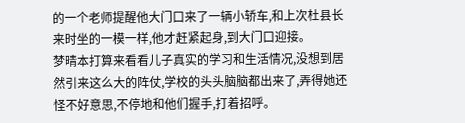的一个老师提醒他大门口来了一辆小轿车,和上次杜县长来时坐的一模一样,他才赶紧起身,到大门口迎接。
梦晴本打算来看看儿子真实的学习和生活情况,没想到居然引来这么大的阵仗,学校的头头脑脑都出来了,弄得她还怪不好意思,不停地和他们握手,打着招呼。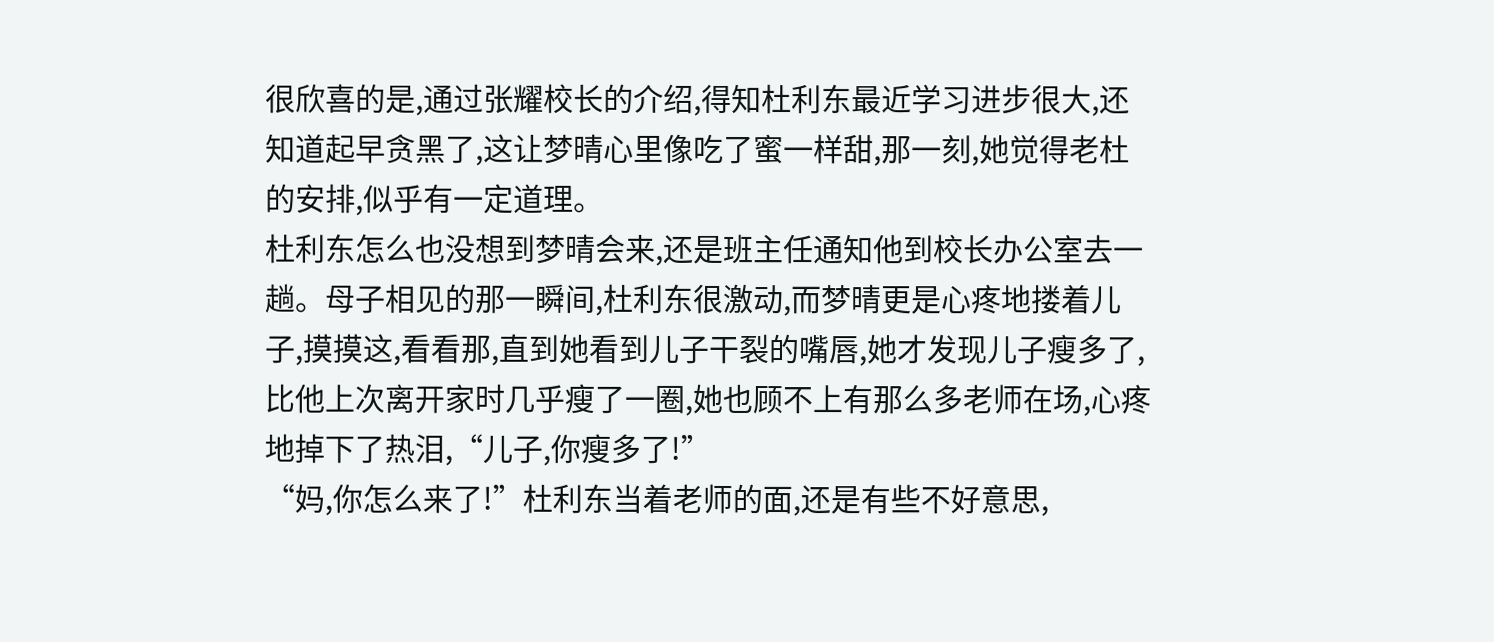很欣喜的是,通过张耀校长的介绍,得知杜利东最近学习进步很大,还知道起早贪黑了,这让梦晴心里像吃了蜜一样甜,那一刻,她觉得老杜的安排,似乎有一定道理。
杜利东怎么也没想到梦晴会来,还是班主任通知他到校长办公室去一趟。母子相见的那一瞬间,杜利东很激动,而梦晴更是心疼地搂着儿子,摸摸这,看看那,直到她看到儿子干裂的嘴唇,她才发现儿子瘦多了,比他上次离开家时几乎瘦了一圈,她也顾不上有那么多老师在场,心疼地掉下了热泪,“儿子,你瘦多了!”
“妈,你怎么来了!”杜利东当着老师的面,还是有些不好意思,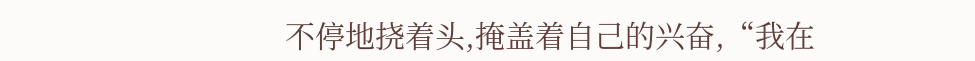不停地挠着头,掩盖着自己的兴奋,“我在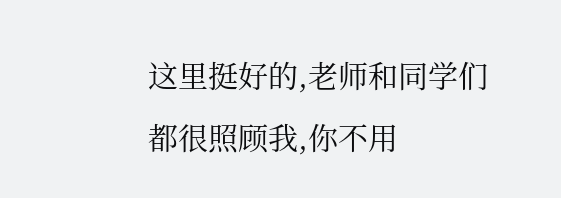这里挺好的,老师和同学们都很照顾我,你不用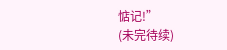惦记!”
(未完待续)